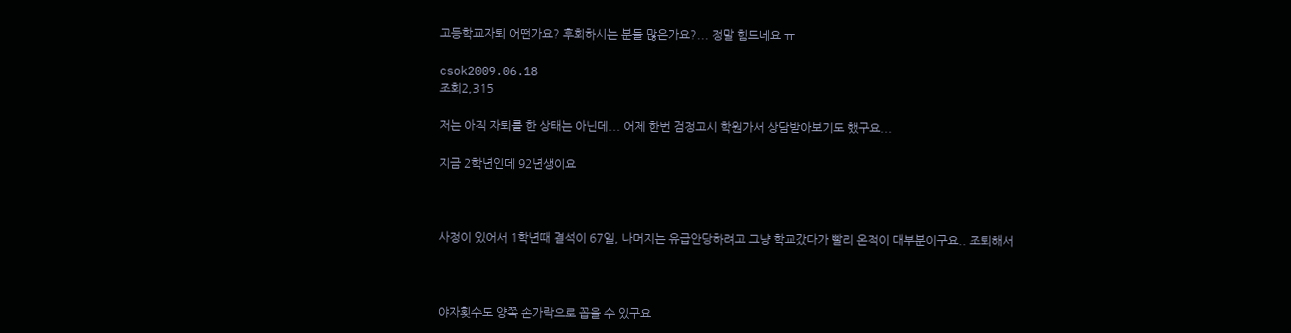고등학교자퇴 어떤가요? 후회하시는 분들 많은가요?... 정말 힘드네요 ㅠ

csok2009.06.18
조회2,315

저는 아직 자퇴를 한 상태는 아닌데... 어제 한번 검정고시 학원가서 상담받아보기도 했구요...

지금 2학년인데 92년생이요



사정이 있어서 1학년때 결석이 67일, 나머지는 유급안당하려고 그냥 학교갔다가 빨리 온적이 대부분이구요.. 조퇴해서



야자횟수도 양쪽 손가락으로 꼽을 수 있구요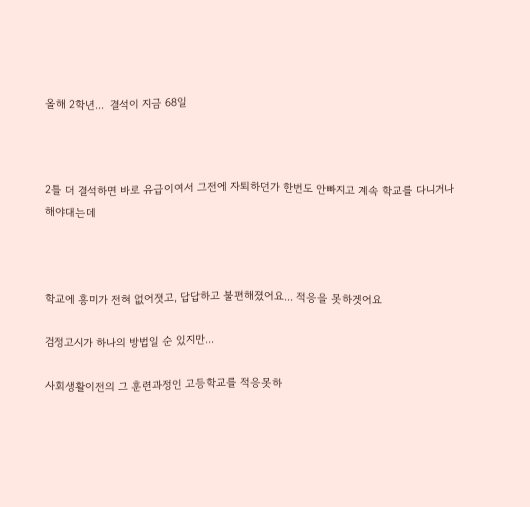올해 2학년...  결석이 지금 68일



2틀 더 결석하면 바로 유급이여서 그전에 자퇴하던가 한번도 안빠지고 계속 학교를 다니거나 해야대는데



학교에 흥미가 전혀 없어졋고, 답답하고 불편해졌어요... 적응을 못하겟어요

검정고시가 하나의 방법일 순 있지만...

사회생활이전의 그 훈련과정인 고등학교를 적응못하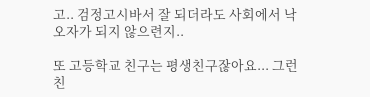고.. 검정고시바서 잘 되더라도 사회에서 낙오자가 되지 않으련지..

또 고등학교 친구는 평생친구잖아요... 그런 친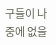구들이 나중에 없을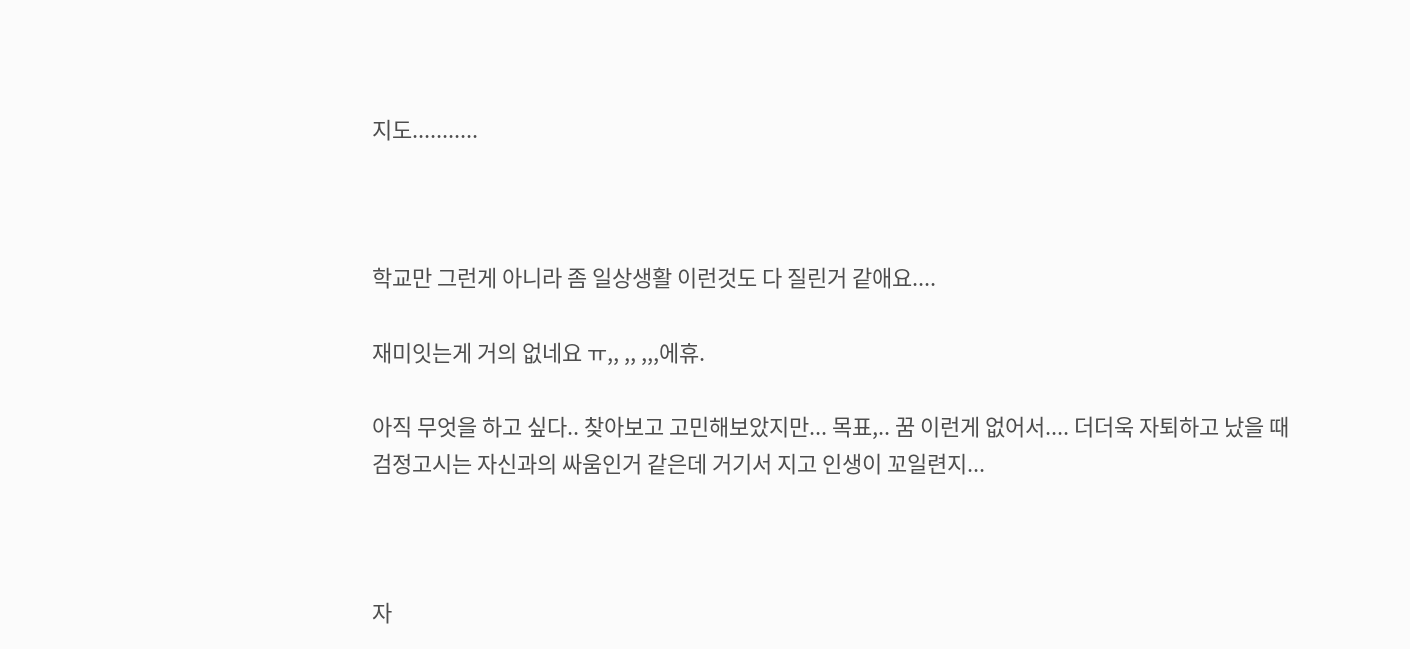지도...........



학교만 그런게 아니라 좀 일상생활 이런것도 다 질린거 같애요....

재미잇는게 거의 없네요 ㅠ,, ,, ,,,에휴.

아직 무엇을 하고 싶다.. 찾아보고 고민해보았지만... 목표,.. 꿈 이런게 없어서.... 더더욱 자퇴하고 났을 때 검정고시는 자신과의 싸움인거 같은데 거기서 지고 인생이 꼬일련지...



자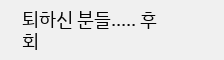퇴하신 분들..... 후회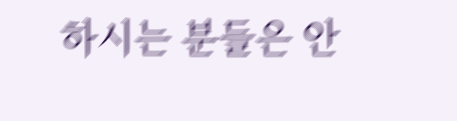하시는 분들은 안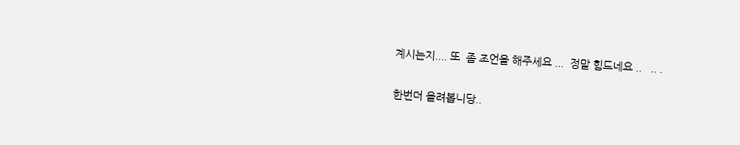계시는지.... 또  좀 조언을 해주세요 ...  정말 힘드네요 ..   .. .

한번더 올려봅니당..